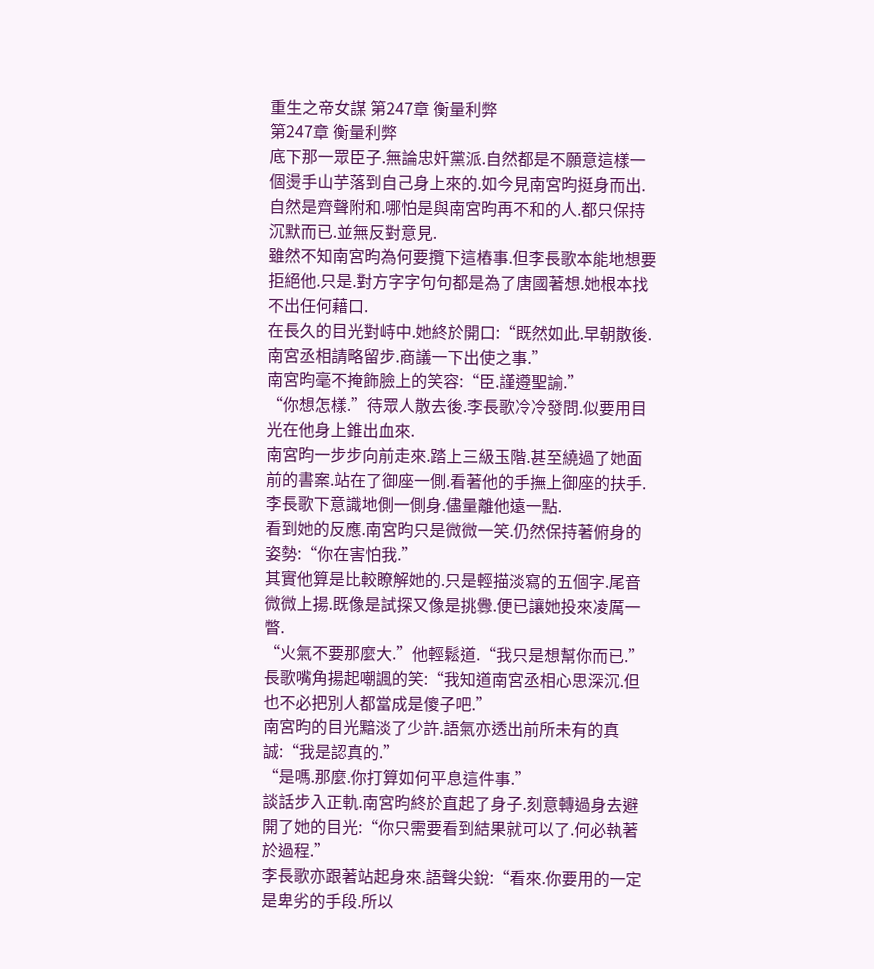重生之帝女謀 第247章 衡量利弊
第247章 衡量利弊
底下那一眾臣子.無論忠奸黨派.自然都是不願意這樣一個燙手山芋落到自己身上來的.如今見南宮昀挺身而出.自然是齊聲附和.哪怕是與南宮昀再不和的人.都只保持沉默而已.並無反對意見.
雖然不知南宮昀為何要攬下這樁事.但李長歌本能地想要拒絕他.只是.對方字字句句都是為了唐國著想.她根本找不出任何藉口.
在長久的目光對峙中.她終於開口:“既然如此.早朝散後.南宮丞相請略留步.商議一下出使之事.”
南宮昀毫不掩飾臉上的笑容:“臣.謹遵聖諭.”
“你想怎樣.”待眾人散去後.李長歌冷冷發問.似要用目光在他身上錐出血來.
南宮昀一步步向前走來.踏上三級玉階.甚至繞過了她面前的書案.站在了御座一側.看著他的手撫上御座的扶手.李長歌下意識地側一側身.儘量離他遠一點.
看到她的反應.南宮昀只是微微一笑.仍然保持著俯身的姿勢:“你在害怕我.”
其實他算是比較瞭解她的.只是輕描淡寫的五個字.尾音微微上揚.既像是試探又像是挑釁.便已讓她投來凌厲一瞥.
“火氣不要那麼大.”他輕鬆道.“我只是想幫你而已.”
長歌嘴角揚起嘲諷的笑:“我知道南宮丞相心思深沉.但也不必把別人都當成是傻子吧.”
南宮昀的目光黯淡了少許.語氣亦透出前所未有的真誠:“我是認真的.”
“是嗎.那麼.你打算如何平息這件事.”
談話步入正軌.南宮昀終於直起了身子.刻意轉過身去避開了她的目光:“你只需要看到結果就可以了.何必執著於過程.”
李長歌亦跟著站起身來.語聲尖銳:“看來.你要用的一定是卑劣的手段.所以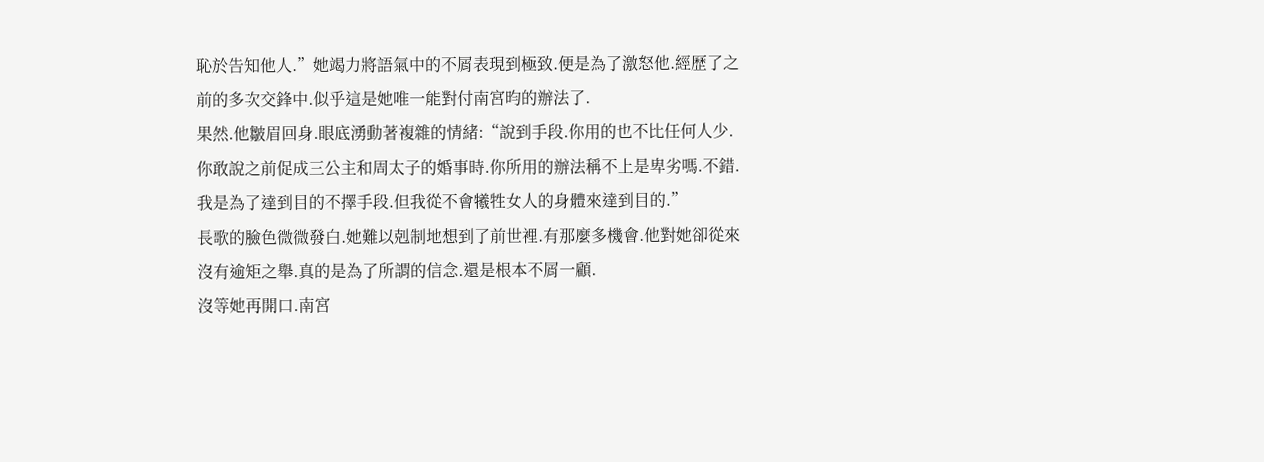恥於告知他人.”她竭力將語氣中的不屑表現到極致.便是為了激怒他.經歷了之前的多次交鋒中.似乎這是她唯一能對付南宮昀的辦法了.
果然.他皺眉回身.眼底湧動著複雜的情緒:“說到手段.你用的也不比任何人少.你敢說之前促成三公主和周太子的婚事時.你所用的辦法稱不上是卑劣嗎.不錯.我是為了達到目的不擇手段.但我從不會犧牲女人的身體來達到目的.”
長歌的臉色微微發白.她難以剋制地想到了前世裡.有那麼多機會.他對她卻從來沒有逾矩之舉.真的是為了所謂的信念.還是根本不屑一顧.
沒等她再開口.南宮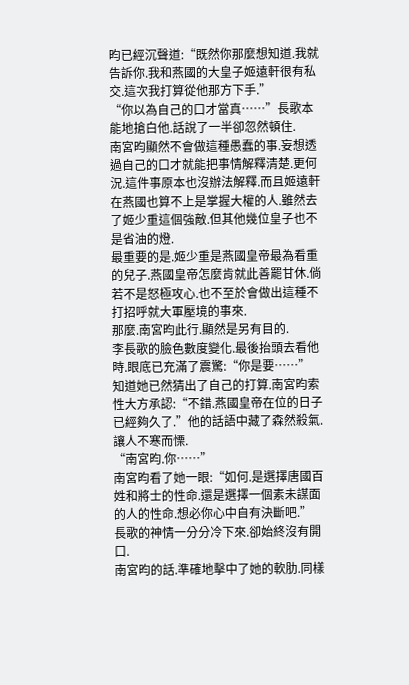昀已經沉聲道:“既然你那麼想知道.我就告訴你.我和燕國的大皇子姬遠軒很有私交.這次我打算從他那方下手.”
“你以為自己的口才當真……”長歌本能地搶白他.話說了一半卻忽然頓住.
南宮昀顯然不會做這種愚蠢的事.妄想透過自己的口才就能把事情解釋清楚.更何況.這件事原本也沒辦法解釋.而且姬遠軒在燕國也算不上是掌握大權的人.雖然去了姬少重這個強敵.但其他幾位皇子也不是省油的燈.
最重要的是.姬少重是燕國皇帝最為看重的兒子.燕國皇帝怎麼肯就此善罷甘休.倘若不是怒極攻心.也不至於會做出這種不打招呼就大軍壓境的事來.
那麼.南宮昀此行.顯然是另有目的.
李長歌的臉色數度變化.最後抬頭去看他時.眼底已充滿了震驚:“你是要……”
知道她已然猜出了自己的打算.南宮昀索性大方承認:“不錯.燕國皇帝在位的日子已經夠久了.”他的話語中藏了森然殺氣.讓人不寒而慄.
“南宮昀.你……”
南宮昀看了她一眼:“如何.是選擇唐國百姓和將士的性命.還是選擇一個素未謀面的人的性命.想必你心中自有決斷吧.”
長歌的神情一分分冷下來.卻始終沒有開口.
南宮昀的話.準確地擊中了她的軟肋.同樣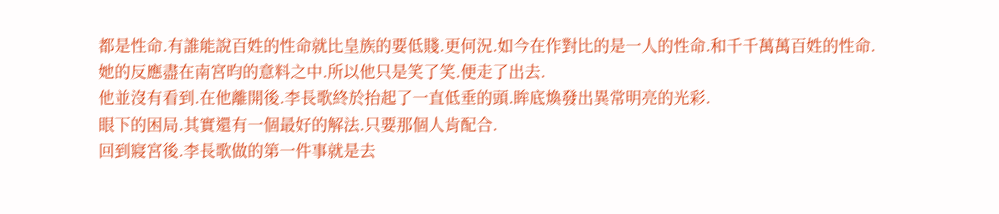都是性命.有誰能說百姓的性命就比皇族的要低賤.更何況.如今在作對比的是一人的性命.和千千萬萬百姓的性命.
她的反應盡在南宮昀的意料之中.所以他只是笑了笑.便走了出去.
他並沒有看到.在他離開後.李長歌終於抬起了一直低垂的頭.眸底煥發出異常明亮的光彩.
眼下的困局.其實還有一個最好的解法.只要那個人肯配合.
回到寢宮後.李長歌做的第一件事就是去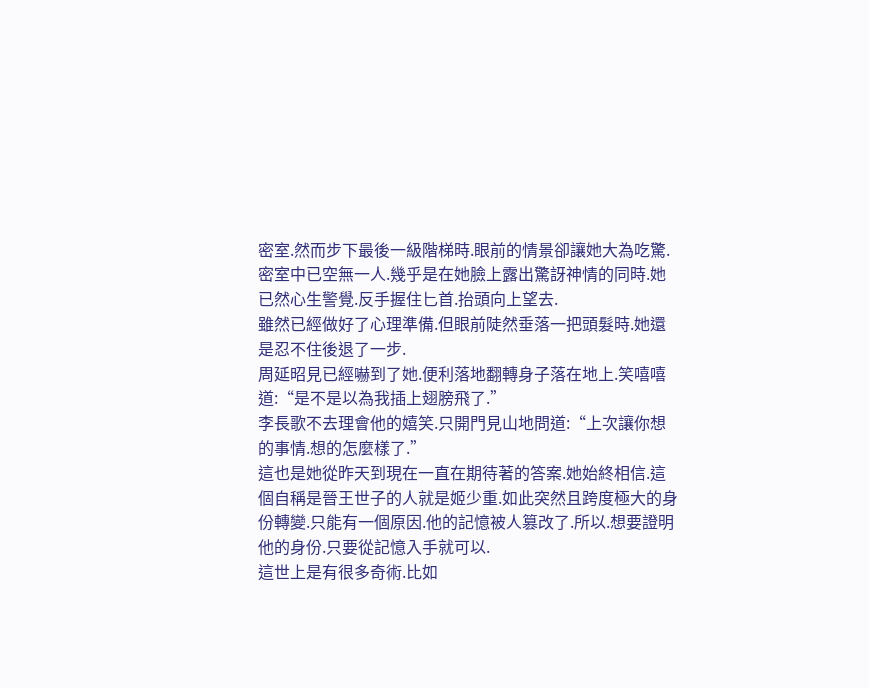密室.然而步下最後一級階梯時.眼前的情景卻讓她大為吃驚.密室中已空無一人.幾乎是在她臉上露出驚訝神情的同時.她已然心生警覺.反手握住匕首.抬頭向上望去.
雖然已經做好了心理準備.但眼前陡然垂落一把頭髮時.她還是忍不住後退了一步.
周延昭見已經嚇到了她.便利落地翻轉身子落在地上.笑嘻嘻道:“是不是以為我插上翅膀飛了.”
李長歌不去理會他的嬉笑.只開門見山地問道:“上次讓你想的事情.想的怎麼樣了.”
這也是她從昨天到現在一直在期待著的答案.她始終相信.這個自稱是晉王世子的人就是姬少重.如此突然且跨度極大的身份轉變.只能有一個原因.他的記憶被人篡改了.所以.想要證明他的身份.只要從記憶入手就可以.
這世上是有很多奇術.比如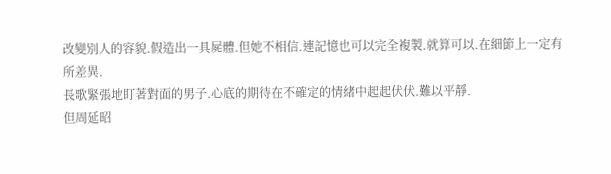改變別人的容貌.假造出一具屍體.但她不相信.連記憶也可以完全複製.就算可以.在細節上一定有所差異.
長歌緊張地盯著對面的男子.心底的期待在不確定的情緒中起起伏伏.難以平靜.
但周延昭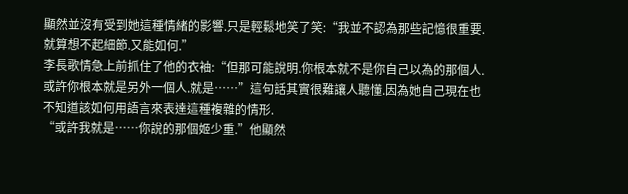顯然並沒有受到她這種情緒的影響.只是輕鬆地笑了笑:“我並不認為那些記憶很重要.就算想不起細節.又能如何.”
李長歌情急上前抓住了他的衣袖:“但那可能說明.你根本就不是你自己以為的那個人.或許你根本就是另外一個人.就是……”這句話其實很難讓人聽懂.因為她自己現在也不知道該如何用語言來表達這種複雜的情形.
“或許我就是……你說的那個姬少重.”他顯然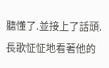聽懂了.並接上了話頭.
長歌怔怔地看著他的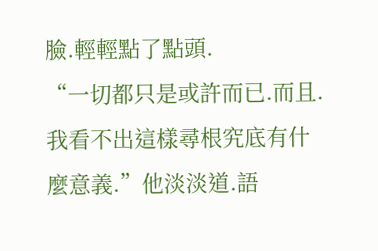臉.輕輕點了點頭.
“一切都只是或許而已.而且.我看不出這樣尋根究底有什麼意義.”他淡淡道.語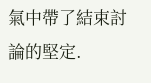氣中帶了結束討論的堅定.